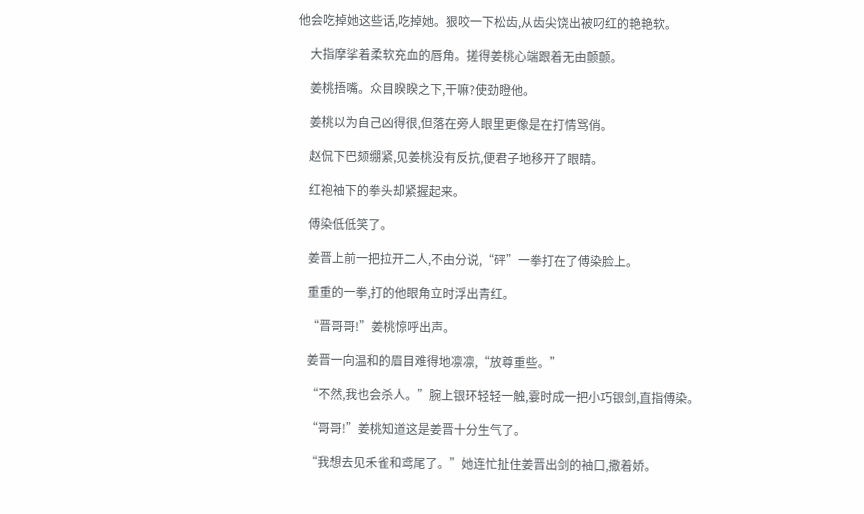他会吃掉她这些话,吃掉她。狠咬一下松齿,从齿尖饶出被叼红的艳艳软。

    大指摩挲着柔软充血的唇角。搓得姜桃心端跟着无由颤颤。

    姜桃捂嘴。众目睽睽之下,干嘛?使劲瞪他。

    姜桃以为自己凶得很,但落在旁人眼里更像是在打情骂俏。

    赵侃下巴颏绷紧,见姜桃没有反抗,便君子地移开了眼睛。

    红袍袖下的拳头却紧握起来。

    傅染低低笑了。

    姜晋上前一把拉开二人,不由分说,“砰”一拳打在了傅染脸上。

    重重的一拳,打的他眼角立时浮出青红。

    “晋哥哥!”姜桃惊呼出声。

    姜晋一向温和的眉目难得地凛凛,“放尊重些。”

    “不然,我也会杀人。”腕上银环轻轻一触,霎时成一把小巧银剑,直指傅染。

    “哥哥!”姜桃知道这是姜晋十分生气了。

    “我想去见禾雀和鸢尾了。”她连忙扯住姜晋出剑的袖口,撒着娇。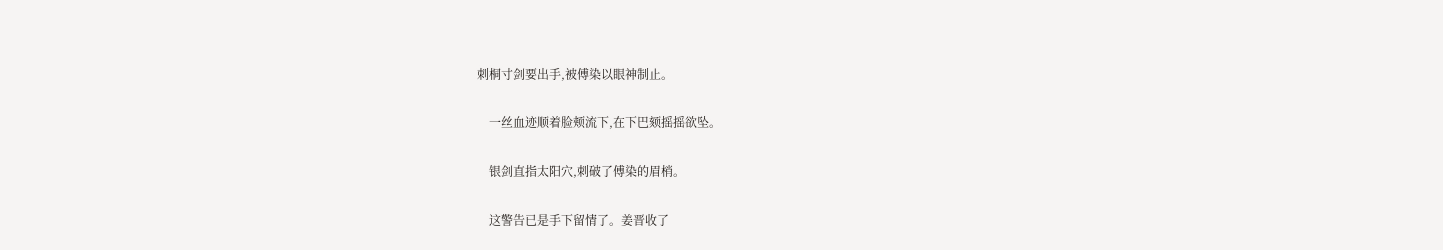刺桐寸剑要出手,被傅染以眼神制止。

    一丝血迹顺着脸颊流下,在下巴颏摇摇欲坠。

    银剑直指太阳穴,刺破了傅染的眉梢。

    这警告已是手下留情了。姜晋收了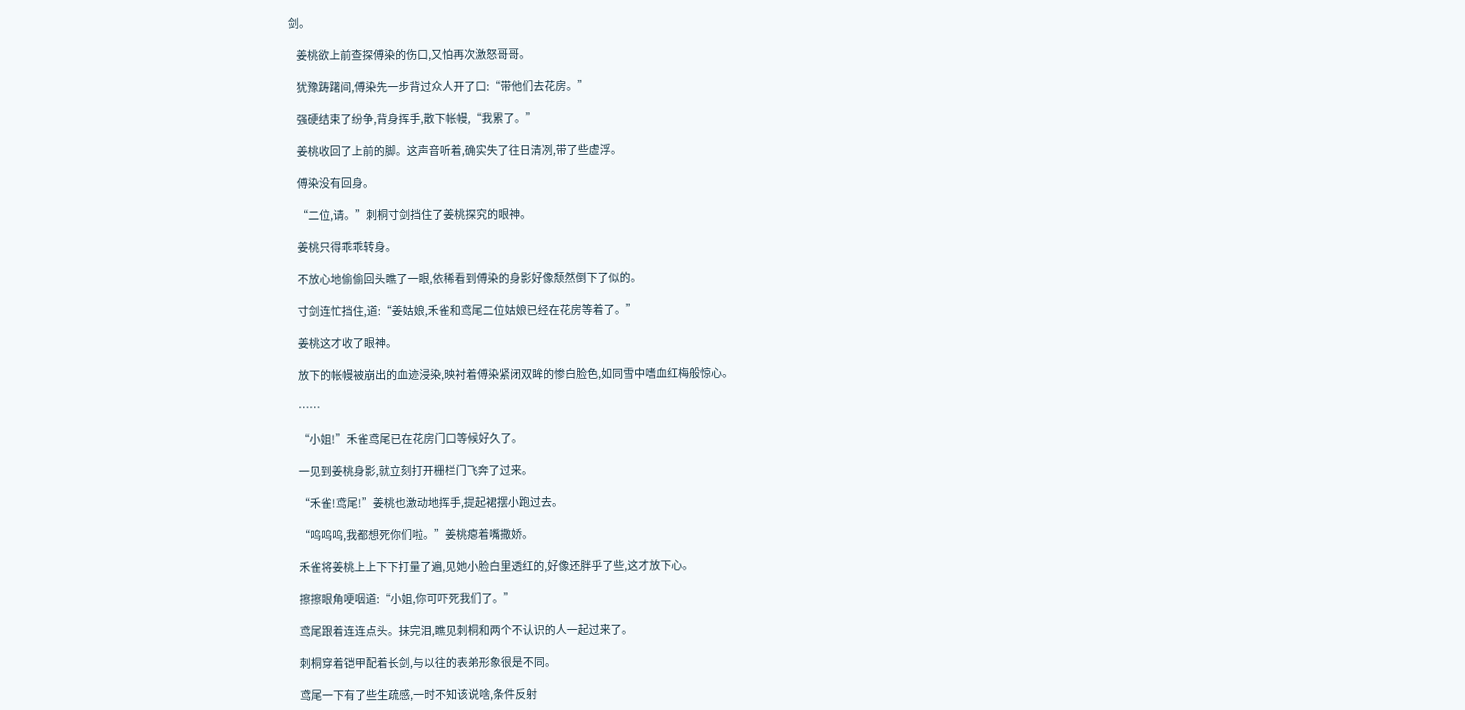剑。

    姜桃欲上前查探傅染的伤口,又怕再次激怒哥哥。

    犹豫踌躇间,傅染先一步背过众人开了口:“带他们去花房。”

    强硬结束了纷争,背身挥手,散下帐幔,“我累了。”

    姜桃收回了上前的脚。这声音听着,确实失了往日清冽,带了些虚浮。

    傅染没有回身。

    “二位,请。”刺桐寸剑挡住了姜桃探究的眼神。

    姜桃只得乖乖转身。

    不放心地偷偷回头瞧了一眼,依稀看到傅染的身影好像颓然倒下了似的。

    寸剑连忙挡住,道:“姜姑娘,禾雀和鸢尾二位姑娘已经在花房等着了。”

    姜桃这才收了眼神。

    放下的帐幔被崩出的血迹浸染,映衬着傅染紧闭双眸的惨白脸色,如同雪中嗜血红梅般惊心。

    ……

    “小姐!”禾雀鸢尾已在花房门口等候好久了。

    一见到姜桃身影,就立刻打开栅栏门飞奔了过来。

    “禾雀!鸢尾!”姜桃也激动地挥手,提起裙摆小跑过去。

    “呜呜呜,我都想死你们啦。”姜桃瘪着嘴撒娇。

    禾雀将姜桃上上下下打量了遍,见她小脸白里透红的,好像还胖乎了些,这才放下心。

    擦擦眼角哽咽道:“小姐,你可吓死我们了。”

    鸢尾跟着连连点头。抹完泪,瞧见刺桐和两个不认识的人一起过来了。

    刺桐穿着铠甲配着长剑,与以往的表弟形象很是不同。

    鸢尾一下有了些生疏感,一时不知该说啥,条件反射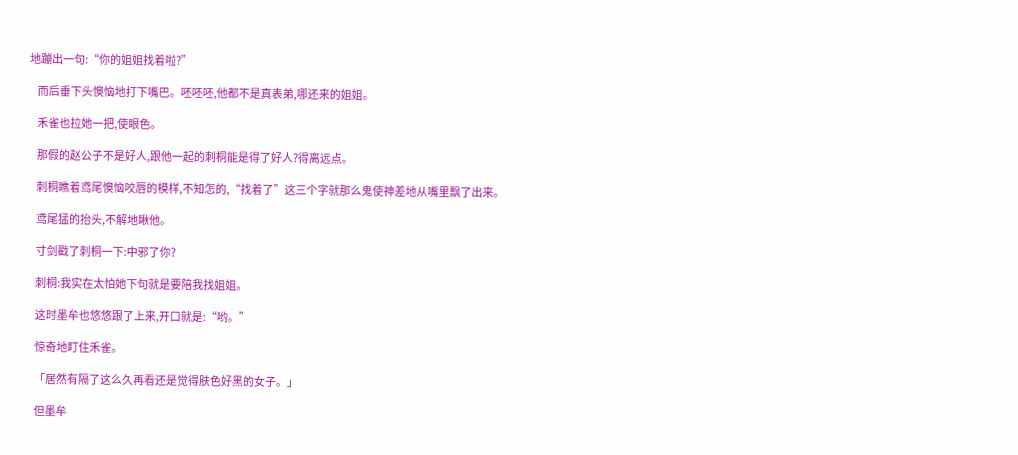地蹦出一句:“你的姐姐找着啦?”

    而后垂下头懊恼地打下嘴巴。呸呸呸,他都不是真表弟,哪还来的姐姐。

    禾雀也拉她一把,使眼色。

    那假的赵公子不是好人,跟他一起的刺桐能是得了好人?得离远点。

    刺桐瞧着鸢尾懊恼咬唇的模样,不知怎的,“找着了”这三个字就那么鬼使神差地从嘴里飘了出来。

    鸢尾猛的抬头,不解地瞅他。

    寸剑戳了刺桐一下:中邪了你?

    刺桐:我实在太怕她下句就是要陪我找姐姐。

    这时墨牟也悠悠跟了上来,开口就是:“哟。”

    惊奇地盯住禾雀。

    「居然有隔了这么久再看还是觉得肤色好黑的女子。」

    但墨牟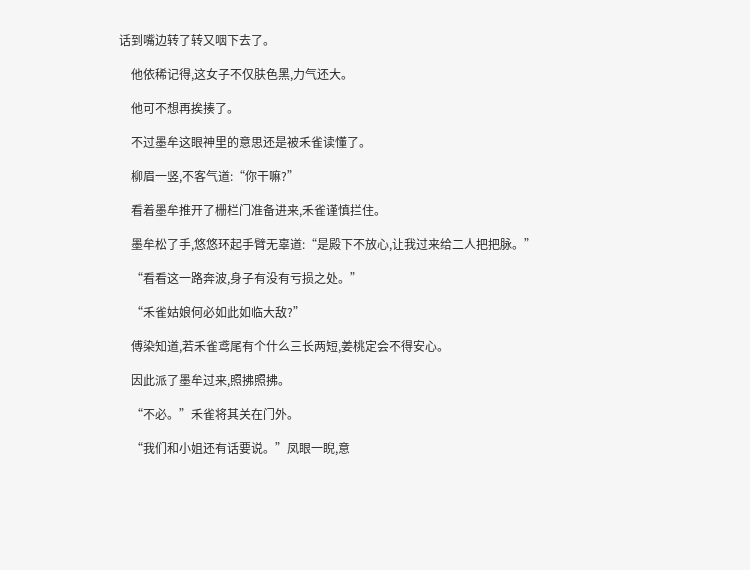话到嘴边转了转又咽下去了。

    他依稀记得,这女子不仅肤色黑,力气还大。

    他可不想再挨揍了。

    不过墨牟这眼神里的意思还是被禾雀读懂了。

    柳眉一竖,不客气道:“你干嘛?”

    看着墨牟推开了栅栏门准备进来,禾雀谨慎拦住。

    墨牟松了手,悠悠环起手臂无辜道:“是殿下不放心,让我过来给二人把把脉。”

    “看看这一路奔波,身子有没有亏损之处。”

    “禾雀姑娘何必如此如临大敌?”

    傅染知道,若禾雀鸢尾有个什么三长两短,姜桃定会不得安心。

    因此派了墨牟过来,照拂照拂。

    “不必。”禾雀将其关在门外。

    “我们和小姐还有话要说。”凤眼一睨,意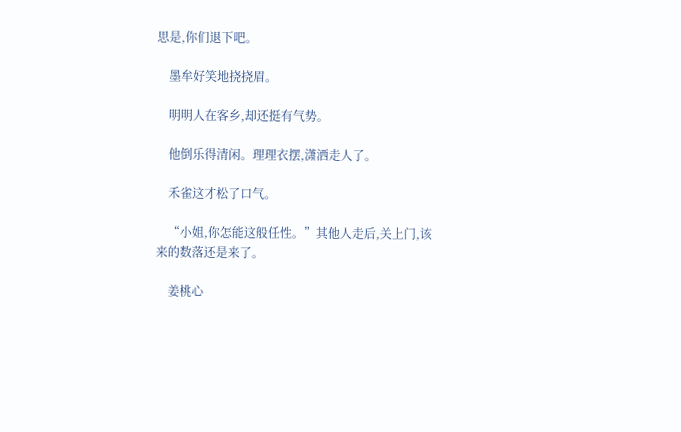思是,你们退下吧。

    墨牟好笑地挠挠眉。

    明明人在客乡,却还挺有气势。

    他倒乐得清闲。理理衣摆,潇洒走人了。

    禾雀这才松了口气。

    “小姐,你怎能这般任性。”其他人走后,关上门,该来的数落还是来了。

    姜桃心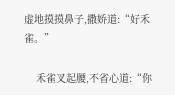虚地摸摸鼻子,撒娇道:“好禾雀。”

    禾雀叉起腰,不省心道:“你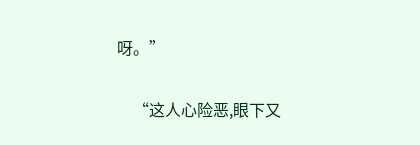呀。”

    “这人心险恶,眼下又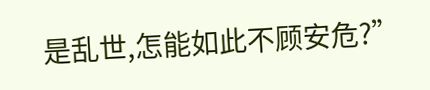是乱世,怎能如此不顾安危?”